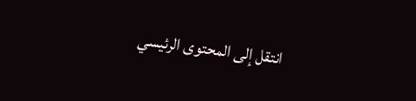انتقل إلى المحتوى الرئيسي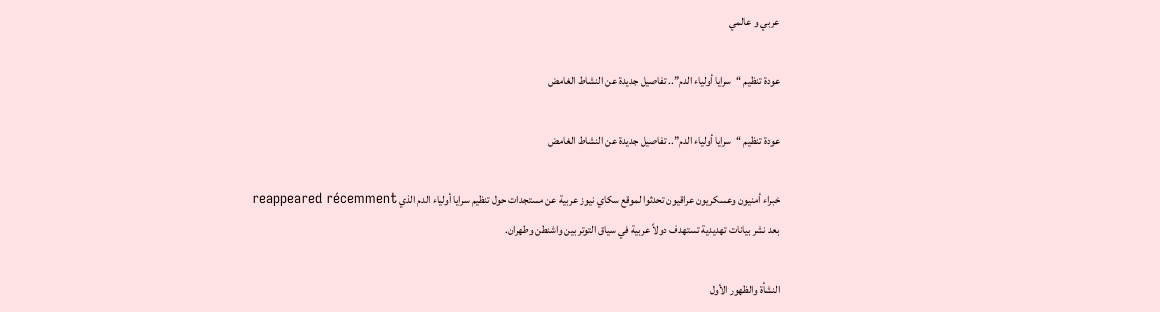عربي و عالمي

عودة تنظيم “سرايا أولياء الدم”.. تفاصيل جديدة عن النشاط الغامض

عودة تنظيم “سرايا أولياء الدم”.. تفاصيل جديدة عن النشاط الغامض

خبراء أمنيون وعسكريون عراقيون تحدثوا لموقع سكاي نيوز عربية عن مستجدات حول تنظيم سرايا أولياء الدم الذي reappeared récemment بعد نشر بيانات تهديدية تستهدف دولاً عربية في سياق التوتر بين واشنطن وطهران.

النشأة والظهور الأول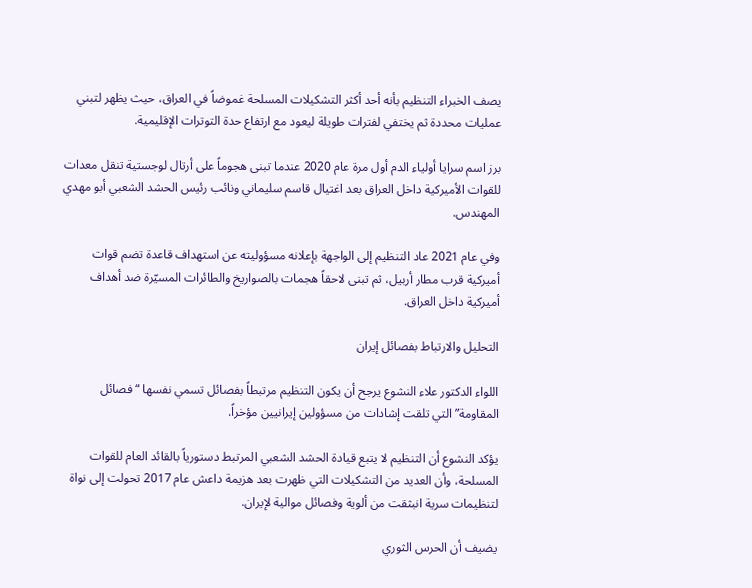يصف الخبراء التنظيم بأنه أحد أكثر التشكيلات المسلحة غموضاً في العراق، حيث يظهر لتبني عمليات محددة ثم يختفي لفترات طويلة ليعود مع ارتفاع حدة التوترات الإقليمية.

برز اسم سرايا أولياء الدم أول مرة عام 2020 عندما تبنى هجوماً على أرتال لوجستية تنقل معدات للقوات الأميركية داخل العراق بعد اغتيال قاسم سليماني ونائب رئيس الحشد الشعبي أبو مهدي المهندس.

وفي عام 2021 عاد التنظيم إلى الواجهة بإعلانه مسؤوليته عن استهداف قاعدة تضم قوات أميركية قرب مطار أربيل، ثم تبنى لاحقاً هجمات بالصواريخ والطائرات المسيّرة ضد أهداف أميركية داخل العراق.

التحليل والارتباط بفصائل إيران

اللواء الدكتور علاء النشوع يرجح أن يكون التنظيم مرتبطاً بفصائل تسمي نفسها “فصائل المقاومة” التي تلقت إشادات من مسؤولين إيرانيين مؤخراً.

يؤكد النشوع أن التنظيم لا يتبع قيادة الحشد الشعبي المرتبط دستورياً بالقائد العام للقوات المسلحة، وأن العديد من التشكيلات التي ظهرت بعد هزيمة داعش عام 2017 تحولت إلى نواة لتنظيمات سرية انبثقت من ألوية وفصائل موالية لإيران.

يضيف أن الحرس الثوري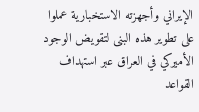الإيراني وأجهزته الاستخبارية عملوا على تطوير هذه البنى لتقويض الوجود الأميركي في العراق عبر استهداف القواعد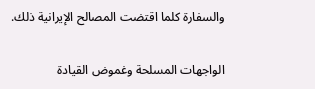والسفارة كلما اقتضت المصالح الإيرانية ذلك.

الواجهات المسلحة وغموض القيادة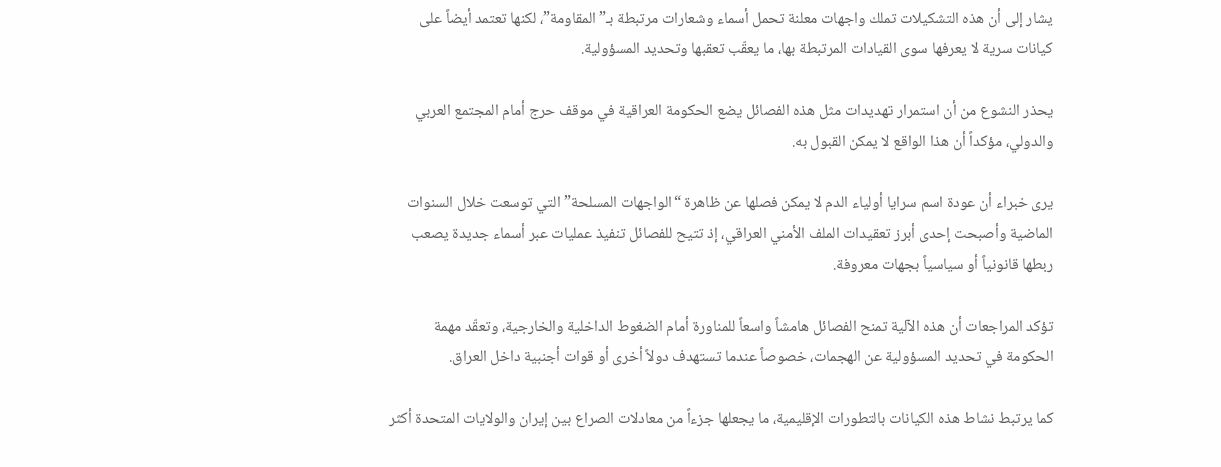يشار إلى أن هذه التشكيلات تملك واجهات معلنة تحمل أسماء وشعارات مرتبطة بـ”المقاومة”، لكنها تعتمد أيضاً على كيانات سرية لا يعرفها سوى القيادات المرتبطة بها، ما يعقّب تعقبها وتحديد المسؤولية.

يحذر النشوع من أن استمرار تهديدات مثل هذه الفصائل يضع الحكومة العراقية في موقف حرج أمام المجتمع العربي والدولي، مؤكداً أن هذا الواقع لا يمكن القبول به.

يرى خبراء أن عودة اسم سرايا أولياء الدم لا يمكن فصلها عن ظاهرة “الواجهات المسلحة” التي توسعت خلال السنوات الماضية وأصبحت إحدى أبرز تعقيدات الملف الأمني العراقي، إذ تتيح للفصائل تنفيذ عمليات عبر أسماء جديدة يصعب ربطها قانونياً أو سياسياً بجهات معروفة.

تؤكد المراجعات أن هذه الآلية تمنح الفصائل هامشاً واسعاً للمناورة أمام الضغوط الداخلية والخارجية، وتعقّد مهمة الحكومة في تحديد المسؤولية عن الهجمات، خصوصاً عندما تستهدف دولاً أخرى أو قوات أجنبية داخل العراق.

كما يرتبط نشاط هذه الكيانات بالتطورات الإقليمية، ما يجعلها جزءاً من معادلات الصراع بين إيران والولايات المتحدة أكثر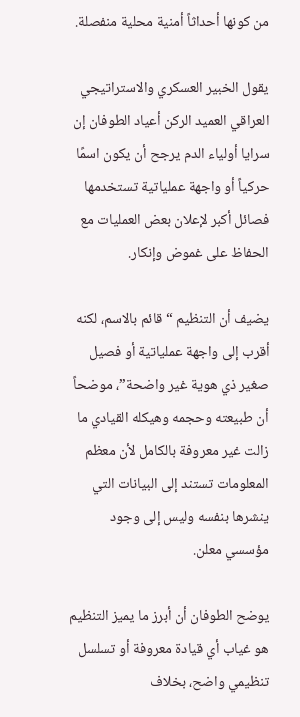من كونها أحداثاً أمنية محلية منفصلة.

يقول الخبير العسكري والاستراتيجي العراقي العميد الركن أعياد الطوفان إن سرايا أولياء الدم يرجح أن يكون اسمًا حركياً أو واجهة عملياتية تستخدمها فصائل أكبر لإعلان بعض العمليات مع الحفاظ على غموض وإنكار.

يضيف أن التنظيم “قائم بالاسم، لكنه أقرب إلى واجهة عملياتية أو فصيل صغير ذي هوية غير واضحة”، موضحاً أن طبيعته وحجمه وهيكله القيادي ما زالت غير معروفة بالكامل لأن معظم المعلومات تستند إلى البيانات التي ينشرها بنفسه وليس إلى وجود مؤسسي معلن.

يوضح الطوفان أن أبرز ما يميز التنظيم هو غياب أي قيادة معروفة أو تسلسل تنظيمي واضح، بخلاف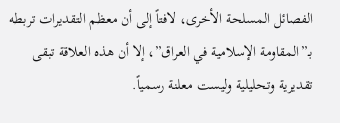الفصائل المسلحة الأخرى، لافتاً إلى أن معظم التقديرات تربطه بـ”المقاومة الإسلامية في العراق”، إلا أن هذه العلاقة تبقى تقديرية وتحليلية وليست معلنة رسمياً.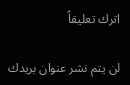اترك تعليقاً

لن يتم نشر عنوان بريدك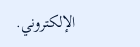الإلكتروني.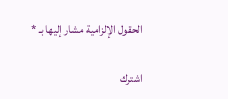الحقول الإلزامية مشار إليها بـ *

اشترك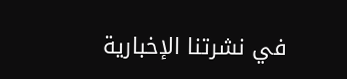في نشرتنا الإخبارية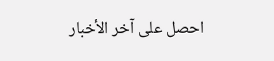احصل على آخر الأخبار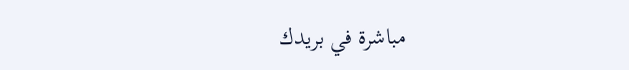مباشرة في بريدك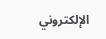الإلكتروني